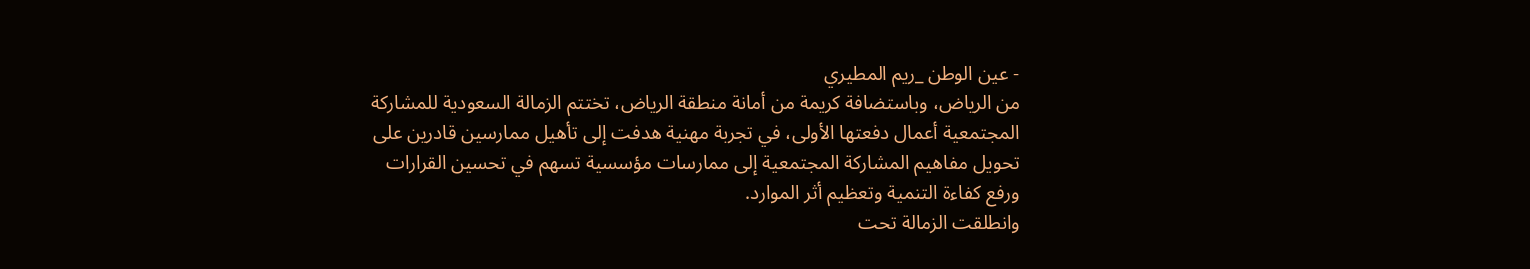- عين الوطن _ريم المطيري
من الرياض، وباستضافة كريمة من أمانة منطقة الرياض، تختتم الزمالة السعودية للمشاركة المجتمعية أعمال دفعتها الأولى، في تجربة مهنية هدفت إلى تأهيل ممارسين قادرين على تحويل مفاهيم المشاركة المجتمعية إلى ممارسات مؤسسية تسهم في تحسين القرارات ورفع كفاءة التنمية وتعظيم أثر الموارد.
وانطلقت الزمالة تحت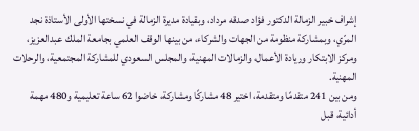إشراف خبير الزمالة الدكتور فؤاد صدقه مرداد، وبقيادة مديرة الزمالة في نسختها الأولى الأستاذة نجد المرّي، وبمشاركة منظومة من الجهات والشركاء، من بينها الوقف العلمي بجامعة الملك عبدالعزيز، ومركز الابتكار وريادة الأعمال، والزمالات المهنية، والمجلس السعودي للمشاركة المجتمعية، والرحلات المهنية.
ومن بين 241 متقدمًا ومتقدمة، اختير 48 مشاركًا ومشاركة، خاضوا 62 ساعة تعليمية و480 مهمة أدائية، قبل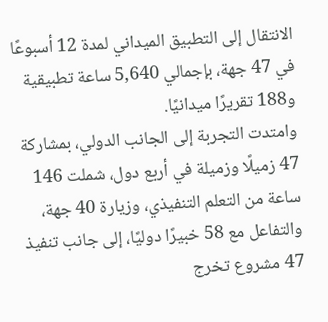الانتقال إلى التطبيق الميداني لمدة 12 أسبوعًا في 47 جهة، بإجمالي 5,640 ساعة تطبيقية و188 تقريرًا ميدانيًا.
وامتدت التجربة إلى الجانب الدولي، بمشاركة 47 زميلًا وزميلة في أربع دول، شملت 146 ساعة من التعلم التنفيذي، وزيارة 40 جهة، والتفاعل مع 58 خبيرًا دوليًا، إلى جانب تنفيذ 47 مشروع تخرج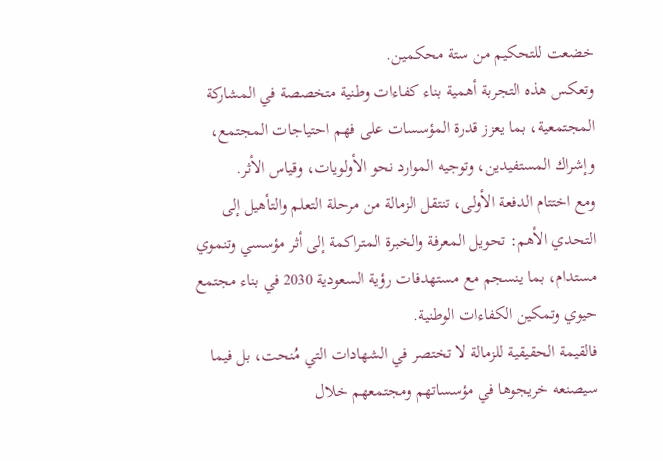خضعت للتحكيم من ستة محكمين.
وتعكس هذه التجربة أهمية بناء كفاءات وطنية متخصصة في المشاركة المجتمعية، بما يعزز قدرة المؤسسات على فهم احتياجات المجتمع، وإشراك المستفيدين، وتوجيه الموارد نحو الأولويات، وقياس الأثر.
ومع اختتام الدفعة الأولى، تنتقل الزمالة من مرحلة التعلم والتأهيل إلى التحدي الأهم: تحويل المعرفة والخبرة المتراكمة إلى أثر مؤسسي وتنموي مستدام، بما ينسجم مع مستهدفات رؤية السعودية 2030 في بناء مجتمع حيوي وتمكين الكفاءات الوطنية.
فالقيمة الحقيقية للزمالة لا تختصر في الشهادات التي مُنحت، بل فيما سيصنعه خريجوها في مؤسساتهم ومجتمعهم خلال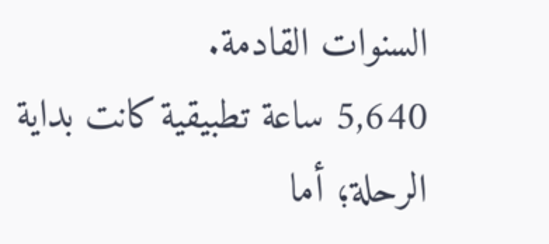السنوات القادمة.
5,640 ساعة تطبيقية كانت بداية الرحلة؛ أما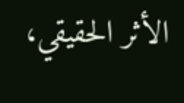الأثر الحقيقي،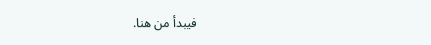فيبدأ من هنا.